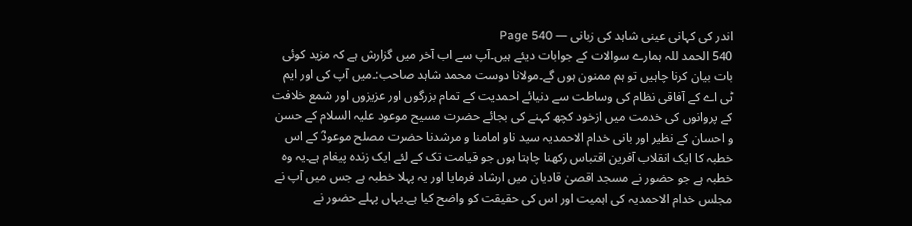اندر کی کہانی عینی شاہد کی زبانی — Page 540
540 الحمد للہ ہمارے سوالات کے جوابات دیئے ہیں۔آپ سے اب آخر میں گزارش ہے کہ مزید کوئی بات بیان کرنا چاہیں تو ہم ممنون ہوں گے۔مولانا دوست محمد شاہد صاحب:۔میں آپ کی اور ایم ٹی اے کے آفاقی نظام کی وساطت سے دنیائے احمدیت کے تمام بزرگوں اور عزیزوں اور شمع خلافت کے پروانوں کی خدمت میں ازخود کچھ کہنے کی بجائے حضرت مسیح موعود علیہ السلام کے حسن و احسان کے نظیر اور بانی خدام الاحمدیہ سید ناو امامنا و مرشدنا حضرت مصلح موعودؓ کے اس خطبہ کا ایک انقلاب آفرین اقتباس رکھنا چاہتا ہوں جو قیامت تک کے لئے ایک زندہ پیغام ہے۔یہ وہ خطبہ ہے جو حضور نے مسجد اقصیٰ قادیان میں ارشاد فرمایا اور یہ پہلا خطبہ ہے جس میں آپ نے مجلس خدام الاحمدیہ کی اہمیت اور اس کی حقیقت کو واضح کیا ہے۔یہاں پہلے حضور نے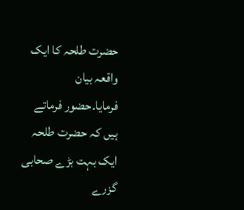حضرت طلحہ کا ایک واقعہ بیان فرمایا۔حضور فرماتے ہیں کہ حضرت طلحہ ایک بہت بڑے صحابی گزرے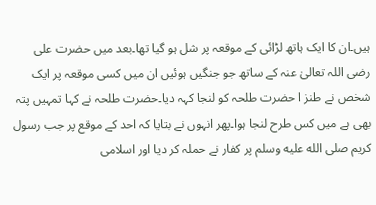ہیں۔ان کا ایک ہاتھ لڑائی کے موقعہ پر شل ہو گیا تھا۔بعد میں حضرت علی رضی اللہ تعالیٰ عنہ کے ساتھ جو جنگیں ہوئیں ان میں کسی موقعہ پر ایک شخص نے طنز ا حضرت طلحہ کو لنجا کہہ دیا۔حضرت طلحہ نے کہا تمہیں پتہ بھی ہے میں کس طرح لنجا ہوا۔پھر انہوں نے بتایا کہ احد کے موقع پر جب رسول کریم صلى الله عليه وسلم پر کفار نے حملہ کر دیا اور اسلامی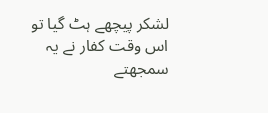لشکر پیچھے ہٹ گیا تو اس وقت کفار نے یہ سمجھتے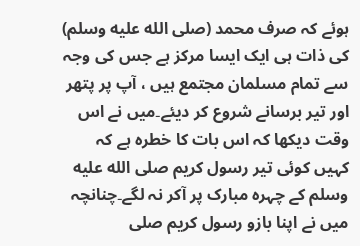ہوئے کہ صرف محمد (صلى الله عليه وسلم) کی ذات ہی ایک ایسا مرکز ہے جس کی وجہ سے تمام مسلمان مجتمع ہیں ، آپ پر پتھر اور تیر برسانے شروع کر دیئے۔میں نے اس وقت دیکھا کہ اس بات کا خطرہ ہے کہ کہیں کوئی تیر رسول کریم صلى الله عليه وسلم کے چہرہ مبارک پر آکر نہ لگے۔چنانچہ میں نے اپنا بازو رسول کریم صلى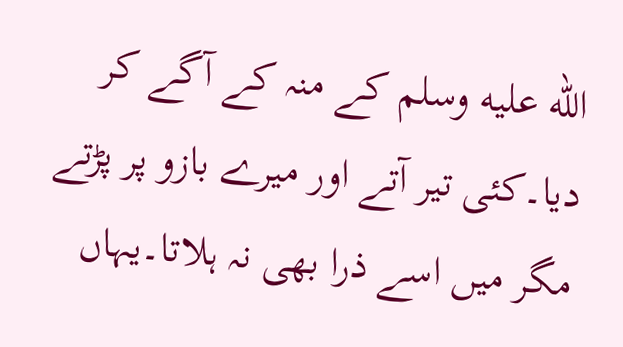الله عليه وسلم کے منہ کے آگے کر دیا۔کئی تیر آتے اور میرے بازو پر پڑتے مگر میں اسے ذرا بھی نہ ہلاتا۔یہاں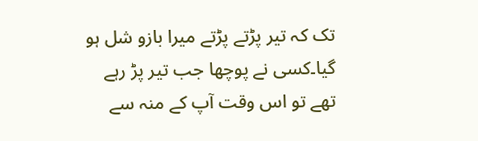تک کہ تیر پڑتے پڑتے میرا بازو شل ہو گیا۔کسی نے پوچھا جب تیر پڑ رہے تھے تو اس وقت آپ کے منہ سے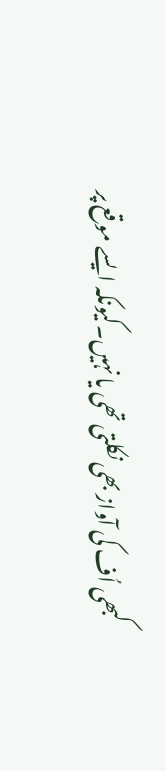کبھی اُف کی آواز بھی نکلتی تھی یا نہیں۔کیونکہ ایسے موقع پر